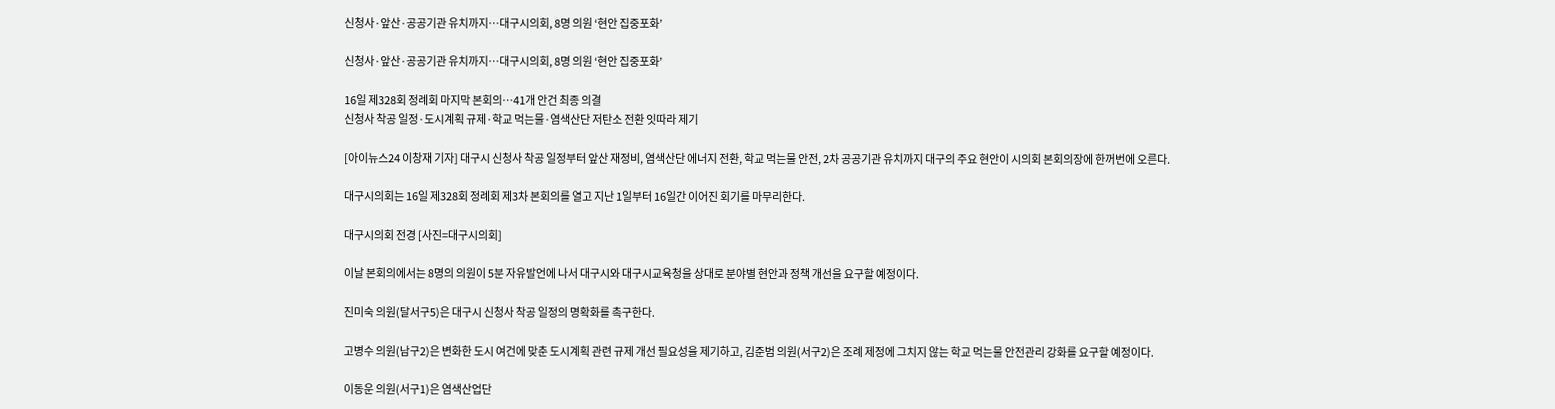신청사·앞산·공공기관 유치까지…대구시의회, 8명 의원 ‘현안 집중포화’

신청사·앞산·공공기관 유치까지…대구시의회, 8명 의원 ‘현안 집중포화’

16일 제328회 정례회 마지막 본회의…41개 안건 최종 의결
신청사 착공 일정·도시계획 규제·학교 먹는물·염색산단 저탄소 전환 잇따라 제기

[아이뉴스24 이창재 기자] 대구시 신청사 착공 일정부터 앞산 재정비, 염색산단 에너지 전환, 학교 먹는물 안전, 2차 공공기관 유치까지 대구의 주요 현안이 시의회 본회의장에 한꺼번에 오른다.

대구시의회는 16일 제328회 정례회 제3차 본회의를 열고 지난 1일부터 16일간 이어진 회기를 마무리한다.

대구시의회 전경 [사진=대구시의회]

이날 본회의에서는 8명의 의원이 5분 자유발언에 나서 대구시와 대구시교육청을 상대로 분야별 현안과 정책 개선을 요구할 예정이다.

진미숙 의원(달서구5)은 대구시 신청사 착공 일정의 명확화를 촉구한다.

고병수 의원(남구2)은 변화한 도시 여건에 맞춘 도시계획 관련 규제 개선 필요성을 제기하고, 김준범 의원(서구2)은 조례 제정에 그치지 않는 학교 먹는물 안전관리 강화를 요구할 예정이다.

이동운 의원(서구1)은 염색산업단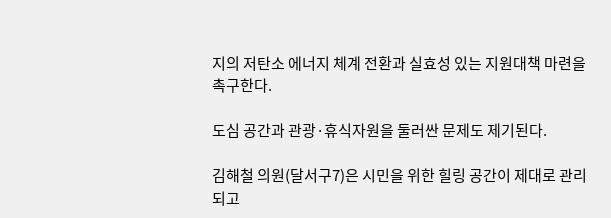지의 저탄소 에너지 체계 전환과 실효성 있는 지원대책 마련을 촉구한다.

도심 공간과 관광·휴식자원을 둘러싼 문제도 제기된다.

김해철 의원(달서구7)은 시민을 위한 힐링 공간이 제대로 관리되고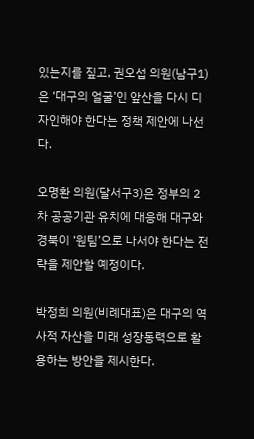있는지를 짚고, 권오섭 의원(남구1)은 ‘대구의 얼굴’인 앞산을 다시 디자인해야 한다는 정책 제안에 나선다.

오명환 의원(달서구3)은 정부의 2차 공공기관 유치에 대응해 대구와 경북이 ‘원팀’으로 나서야 한다는 전략을 제안할 예정이다.

박정희 의원(비례대표)은 대구의 역사적 자산을 미래 성장동력으로 활용하는 방안을 제시한다.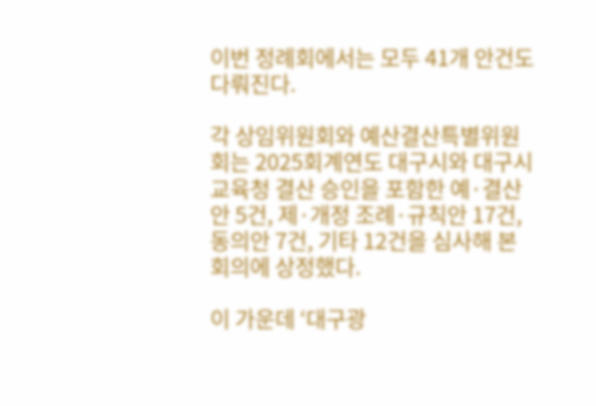이번 정례회에서는 모두 41개 안건도 다뤄진다.

각 상임위원회와 예산결산특별위원회는 2025회계연도 대구시와 대구시교육청 결산 승인을 포함한 예·결산안 5건, 제·개정 조례·규칙안 17건, 동의안 7건, 기타 12건을 심사해 본회의에 상정했다.

이 가운데 ‘대구광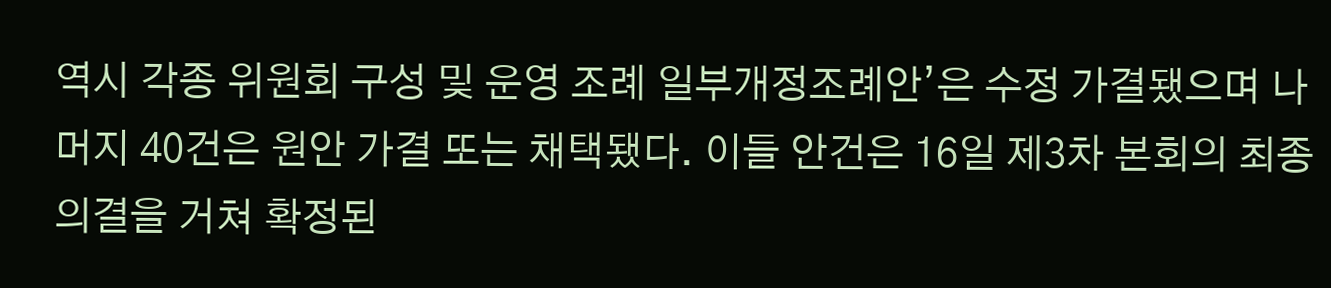역시 각종 위원회 구성 및 운영 조례 일부개정조례안’은 수정 가결됐으며 나머지 40건은 원안 가결 또는 채택됐다. 이들 안건은 16일 제3차 본회의 최종 의결을 거쳐 확정된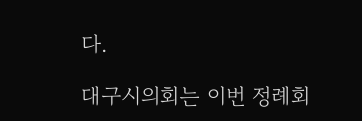다.

대구시의회는 이번 정례회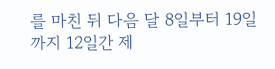를 마친 뒤 다음 달 8일부터 19일까지 12일간 제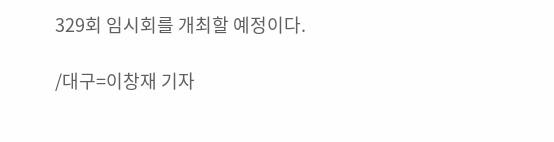329회 임시회를 개최할 예정이다.

/대구=이창재 기자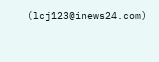(lcj123@inews24.com)